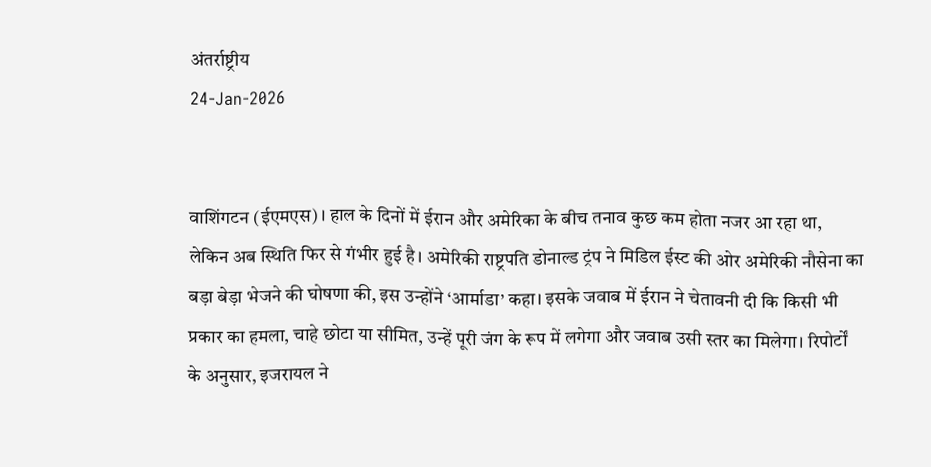अंतर्राष्ट्रीय
24-Jan-2026


वाशिंगटन (ईएमएस)। हाल के दिनों में ईरान और अमेरिका के बीच तनाव कुछ कम होता नजर आ रहा था, लेकिन अब स्थिति फिर से गंभीर हुई है। अमेरिकी राष्ट्रपति डोनाल्ड ट्रंप ने मिडिल ईस्ट की ओर अमेरिकी नौसेना का बड़ा बेड़ा भेजने की घोषणा की, इस उन्होंने ‘आर्माडा’ कहा। इसके जवाब में ईरान ने चेतावनी दी कि किसी भी प्रकार का हमला, चाहे छोटा या सीमित, उन्हें पूरी जंग के रूप में लगेगा और जवाब उसी स्तर का मिलेगा। रिपोर्टों के अनुसार, इजरायल ने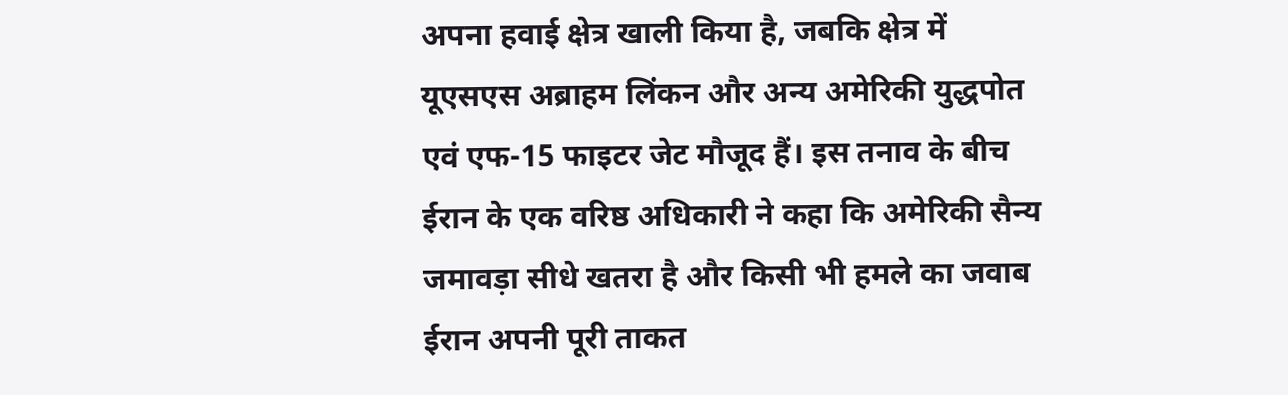अपना हवाई क्षेत्र खाली किया है, जबकि क्षेत्र में यूएसएस अब्राहम लिंकन और अन्य अमेरिकी युद्धपोत एवं एफ-15 फाइटर जेट मौजूद हैं। इस तनाव के बीच ईरान के एक वरिष्ठ अधिकारी ने कहा कि अमेरिकी सैन्य जमावड़ा सीधे खतरा है और किसी भी हमले का जवाब ईरान अपनी पूरी ताकत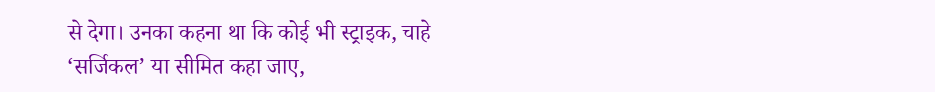से देगा। उनका कहना था कि कोई भी स्ट्राइक, चाहे ‘सर्जिकल’ या सीमित कहा जाए,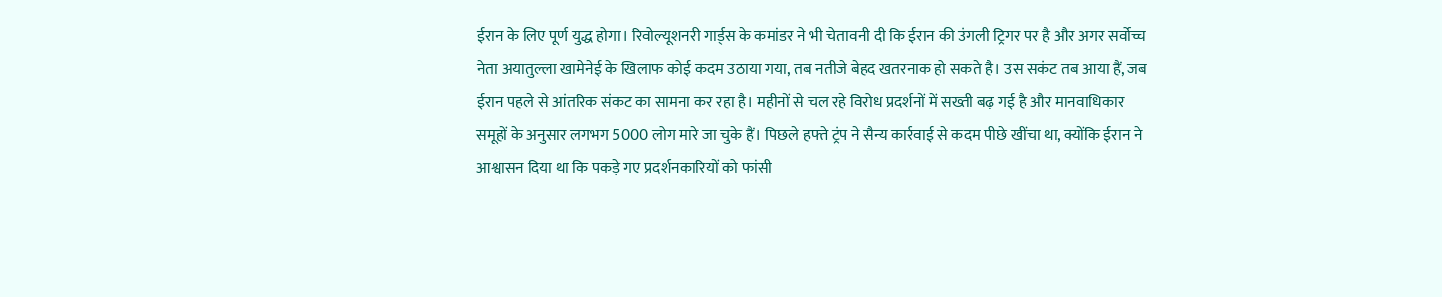ईरान के लिए पूर्ण युद्ध होगा। रिवोल्यूशनरी गार्ड्स के कमांडर ने भी चेतावनी दी कि ईरान की उंगली ट्रिगर पर है और अगर सर्वोच्च नेता अयातुल्ला खामेनेई के खिलाफ कोई कदम उठाया गया, तब नतीजे बेहद खतरनाक हो सकते है। उस सकंट तब आया हैं, जब ईरान पहले से आंतरिक संकट का सामना कर रहा है। महीनों से चल रहे विरोध प्रदर्शनों में सख्ती बढ़ गई है और मानवाधिकार समूहों के अनुसार लगभग 5000 लोग मारे जा चुके हैं। पिछले हफ्ते ट्रंप ने सैन्य कार्रवाई से कदम पीछे खींचा था, क्योंकि ईरान ने आश्वासन दिया था कि पकड़े गए प्रदर्शनकारियों को फांसी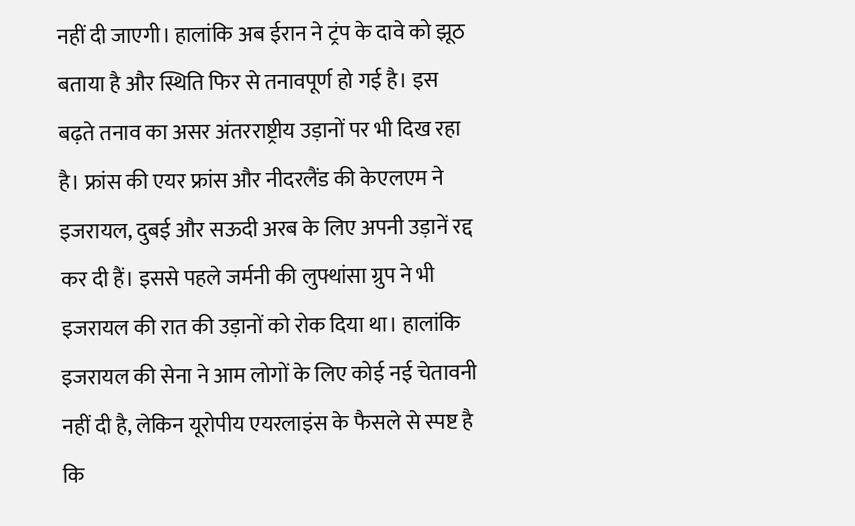नहीं दी जाएगी। हालांकि अब ईरान ने ट्रंप के दावे को झूठ बताया है और स्थिति फिर से तनावपूर्ण हो गई है। इस बढ़ते तनाव का असर अंतरराष्ट्रीय उड़ानों पर भी दिख रहा है। फ्रांस की एयर फ्रांस और नीदरलैंड की केएलएम ने इजरायल, दुबई और सऊदी अरब के लिए अपनी उड़ानें रद्द कर दी हैं। इससे पहले जर्मनी की लुफ्थांसा ग्रुप ने भी इजरायल की रात की उड़ानों को रोक दिया था। हालांकि इजरायल की सेना ने आम लोगों के लिए कोई नई चेतावनी नहीं दी है, लेकिन यूरोपीय एयरलाइंस के फैसले से स्पष्ट है कि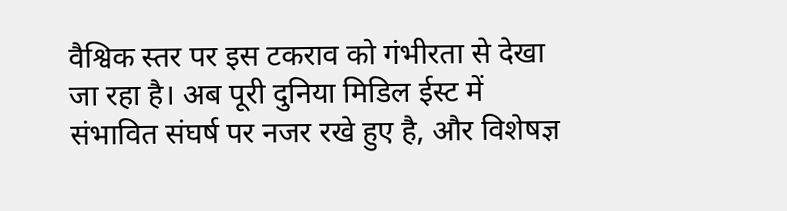वैश्विक स्तर पर इस टकराव को गंभीरता से देखा जा रहा है। अब पूरी दुनिया मिडिल ईस्ट में संभावित संघर्ष पर नजर रखे हुए है, और विशेषज्ञ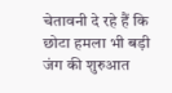चेतावनी दे रहे हैं कि छोटा हमला भी बड़ी जंग की शुरुआत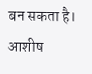बन सकता है। आशीष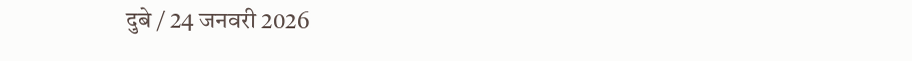दुबे / 24 जनवरी 2026